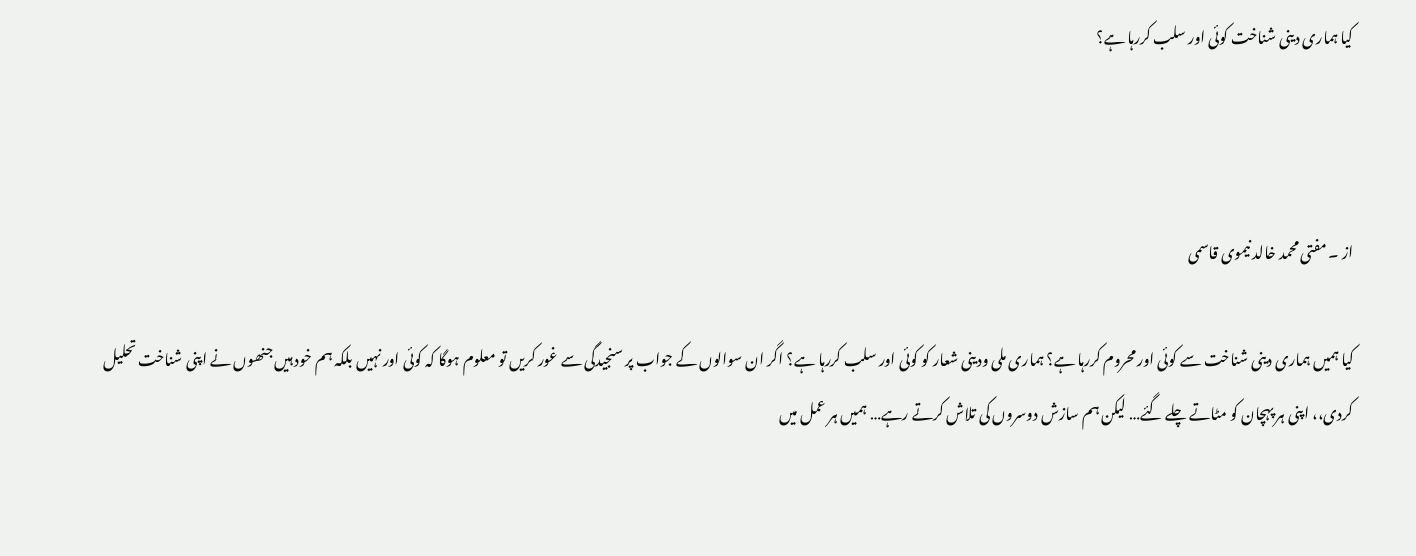کیا ہماری دینی شناخت کوئی اور سلب کررہا ہے؟



از ۔ مفتی محمد خالد نیموی قاسمی

کیا ہمیں ہماری دینی شناخت سے کوئی اور محروم کررہا ہے؟ ہماری ملی ودینی شعار کو کوئی اور سلب کررہا ہے؟ اگر ان سوالوں کے جواب پر سنجیدگی سے غور کریں تو معلوم ہوگا کہ کوئی اور نہیں بلکہ ہم خود ہیں جنھوں نے اپنی شناخت تحلیل کردی،، اپنی ہر پہچان کو مٹاتے چلے گئے… لیکن ہم سازش دوسروں کی تلاش کرتے رہے… ہمیں ہر عمل میں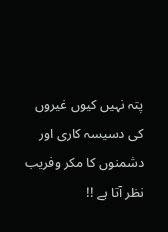پتہ نہیں کیوں غیروں کی دسیسہ کاری اور دشمنوں کا مکر وفریب نظر آتا ہے !!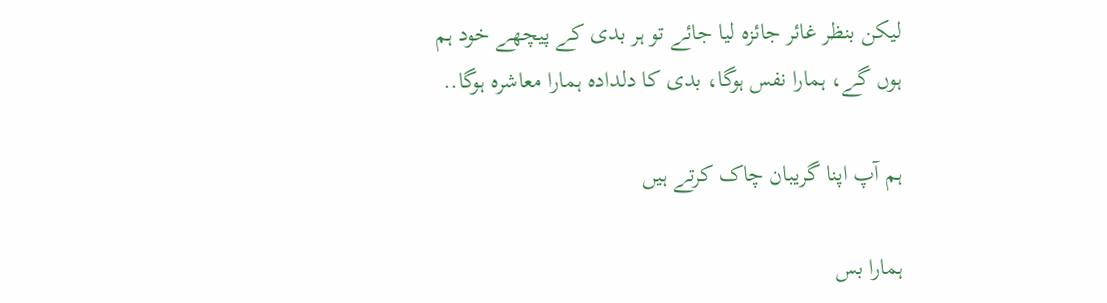لیکن بنظر غائر جائزہ لیا جائے تو ہر بدی کے پیچھے خود ہم ہوں گے، ہمارا نفس ہوگا، بدی کا دلدادہ ہمارا معاشرہ ہوگا..

ہم آپ اپنا گریبان چاک کرتے ہیں

ہمارا بس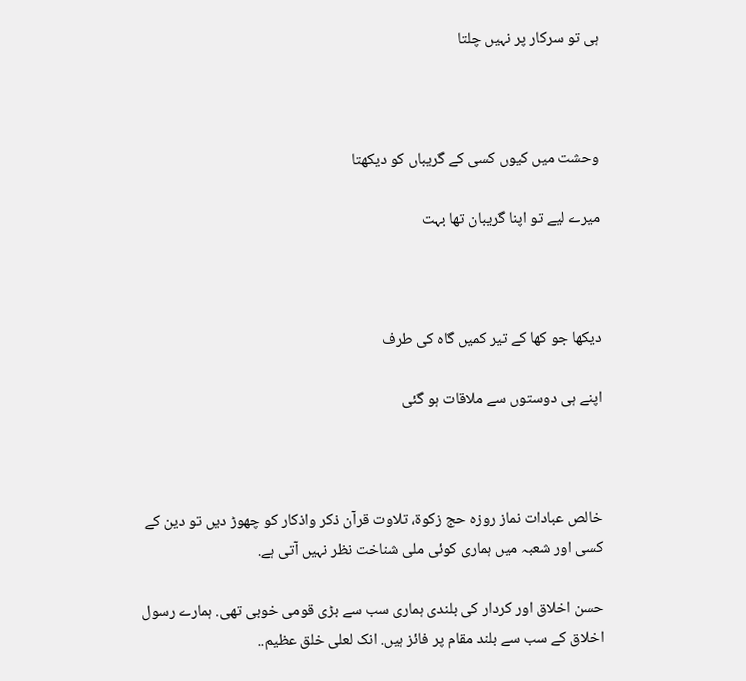ہی تو سرکار پر نہیں چلتا



وحشت میں کیوں کسی کے گریباں کو دیکھتا

میرے لیے تو اپنا گریبان تھا بہت



دیکھا جو کھا کے تیر کمیں گاہ کی طرف

اپنے ہی دوستوں سے ملاقات ہو گئی



خالص عبادات نماز روزہ حج زکوۃ، تلاوت قرآن ذکر واذکار کو چھوڑ دیں تو دین کے کسی اور شعبہ میں ہماری کوئی ملی شناخت نظر نہیں آتی ہے.

حسن اخلاق اور کردار کی بلندی ہماری سب سے بڑی قومی خوبی تھی. ہمارے رسول اخلاق کے سب سے بلند مقام پر فائز ہیں. انک لعلی خلق عظیم..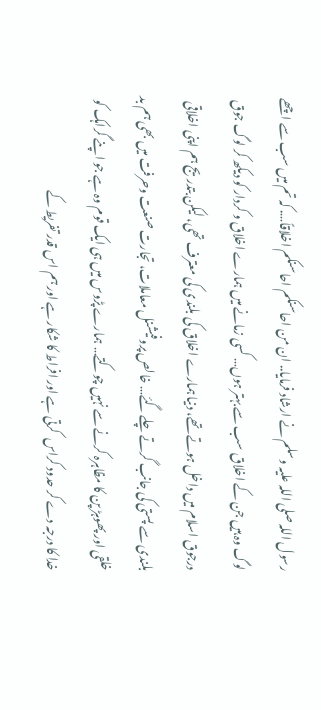رسول اللہ صلی اللہ علیہ وسلم نے ارشاد فرمایا.. ان من احاسنکم احاسنکم اخلاقاً…. کہ تم میں سب سے اچھے لوگ وہ ہیں جن کے اخلاق سب سے بہتر ہوں… کسی زمانے میں ہمارے اخلاق و کردار کو دیکھ کر لوگ جوق درجوق اسلام میں داخل ہوتے تھے، دنیا ہمارے اخلاق کی بلندی کی معترف تھی، لیکن بتدریج ہم اپنی اخلاقی بلندی سے پستی کی جانب گرتے چلے گئے… خالص پروفیشنل معاملات، تجارت صنعت وحرفت میں بھی ہم بد خلقی اور پھوہڑ پن کا مظاہرہ کرنے سے نہیں چوکتے… ہمارے پڑوس میں ہی ایک قوم وہ ہے جو اپنے گراہک کو خدا کا درجہ دے کر حدود کراس  کرتی ہے اور افراط کا شکار ہے اور ہم اس قدر تفریط کے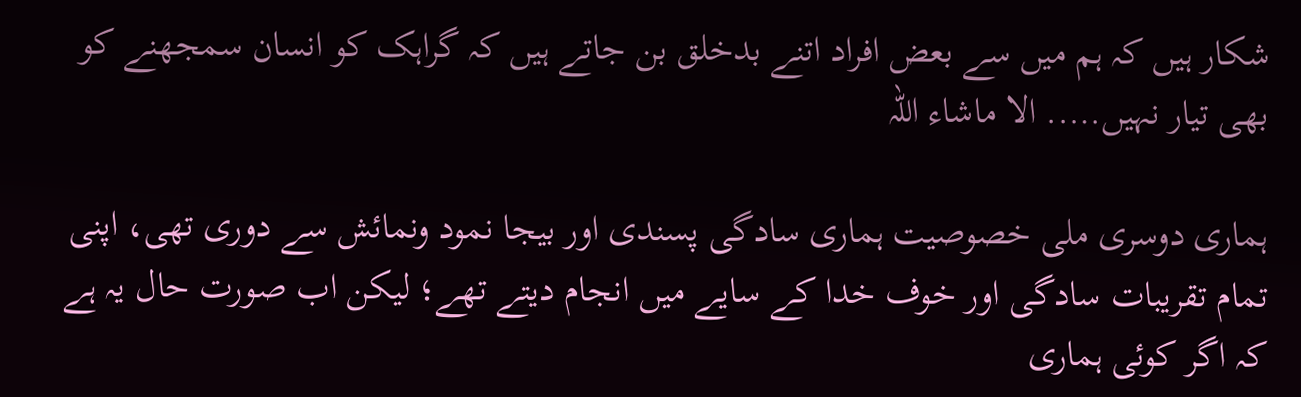شکار ہیں کہ ہم میں سے بعض افراد اتنے بدخلق بن جاتے ہیں کہ گراہک کو انسان سمجھنے کو بھی تیار نہیں….. الا ماشاء اللہ

ہماری دوسری ملی خصوصیت ہماری سادگی پسندی اور بیجا نمود ونمائش سے دوری تھی، اپنی تمام تقریبات سادگی اور خوف خدا کے سایے میں انجام دیتے تھے؛ لیکن اب صورت حال یہ ہے کہ اگر کوئی ہماری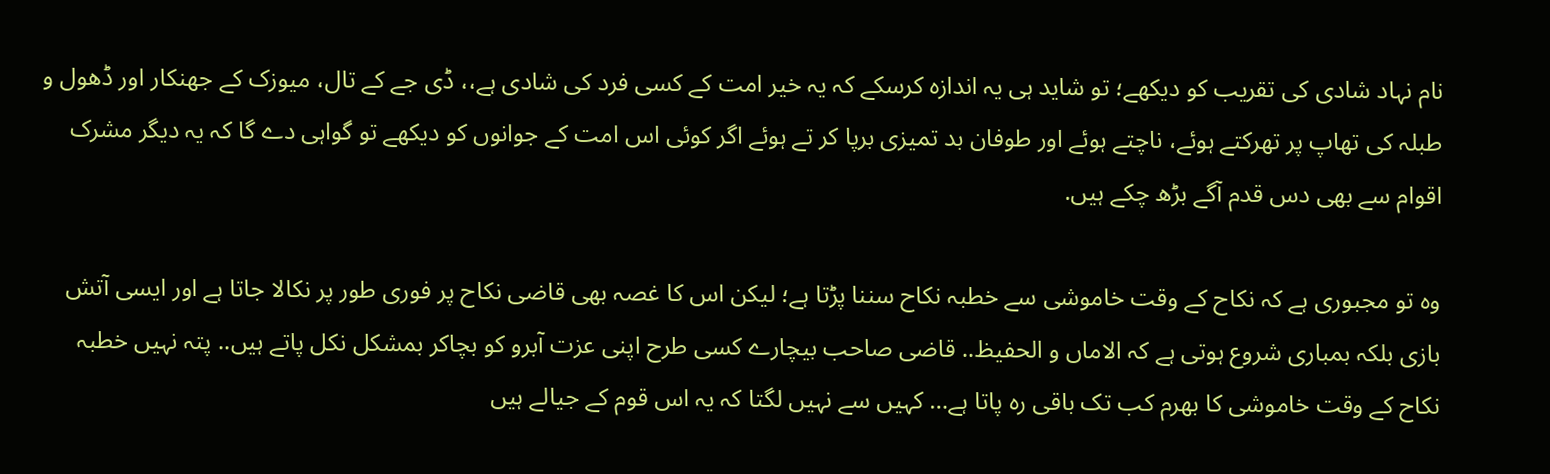نام نہاد شادی کی تقریب کو دیکھے؛ تو شاید ہی یہ اندازہ کرسکے کہ یہ خیر امت کے کسی فرد کی شادی ہے،، ڈی جے کے تال، میوزک کے جھنکار اور ڈھول و طبلہ کی تھاپ پر تھرکتے ہوئے، ناچتے ہوئے اور طوفان بد تمیزی برپا کر تے ہوئے اگر کوئی اس امت کے جوانوں کو دیکھے تو گواہی دے گا کہ یہ دیگر مشرک اقوام سے بھی دس قدم آگے بڑھ چکے ہیں.

وہ تو مجبوری ہے کہ نکاح کے وقت خاموشی سے خطبہ نکاح سننا پڑتا ہے؛ لیکن اس کا غصہ بھی قاضی نکاح پر فوری طور پر نکالا جاتا ہے اور ایسی آتش بازی بلکہ بمباری شروع ہوتی ہے کہ الاماں و الحفیظ.. قاضی صاحب بیچارے کسی طرح اپنی عزت آبرو کو بچاکر بمشکل نکل پاتے ہیں.. پتہ نہیں خطبہ نکاح کے وقت خاموشی کا بھرم کب تک باقی رہ پاتا ہے… کہیں سے نہیں لگتا کہ یہ اس قوم کے جیالے ہیں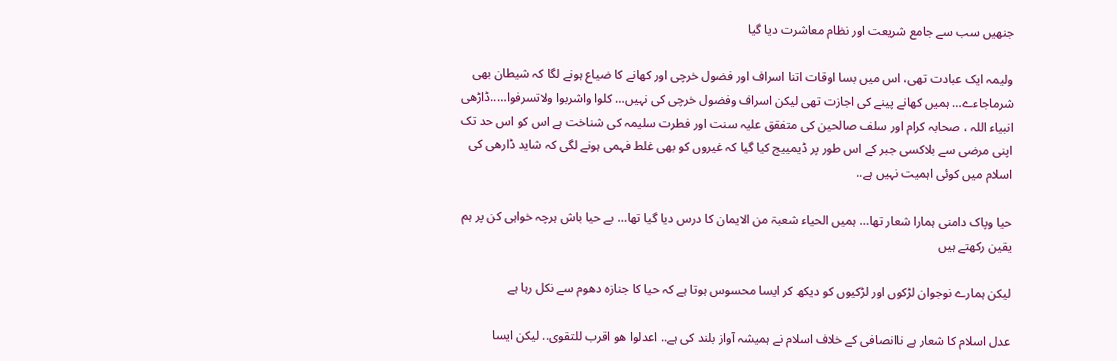جنھیں سب سے جامع شریعت اور نظام معاشرت دیا گیا

ولیمہ ایک عبادت تھی، اس میں بسا اوقات اتنا اسراف اور فضول خرچی اور کھانے کا ضیاع ہونے لگا کہ شیطان بھی شرماجاءے… ہمیں کھانے پینے کی اجازت تھی لیکن اسراف وفضول خرچی کی نہیں… کلوا واشربوا ولاتسرفوا…..ڈاڑھی انبیاء اللہ ، صحابہ کرام اور سلف صالحین کی متفقق علیہ سنت اور فطرت سلیمہ کی شناخت ہے اس کو اس حد تک اپنی مرضی سے بلاکسی جبر کے اس طور پر ڈیمییج کیا گیا کہ غیروں کو بھی غلط فہمی ہونے لگی کہ شاید ڈارھی کی اسلام میں کوئی اہمیت نہیں ہے..

حیا وپاک دامنی ہمارا شعار تھا… ہمیں الحیاء شعبۃ من الایمان کا درس دیا گیا تھا… بے حیا باش ہرچہ خواہی کن پر ہم یقین رکھتے ہیں

لیکن ہمارے نوجوان لڑکوں اور لڑکیوں کو دیکھ کر ایسا محسوس ہوتا ہے کہ حیا کا جنازہ دھوم سے نکل رہا ہے

عدل اسلام کا شعار ہے ناانصافی کے خلاف اسلام نے ہمیشہ آواز بلند کی ہے.. اعدلوا ھو اقرب للتقوی.. لیکن ایسا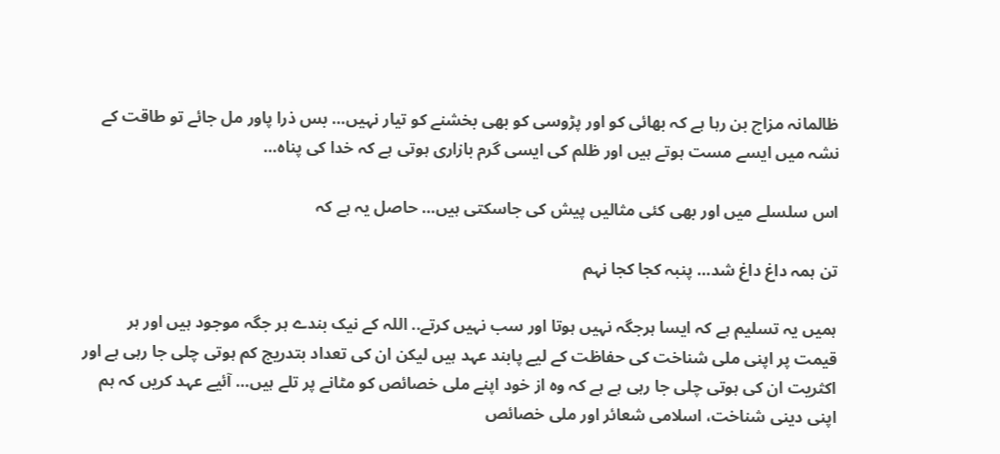ظالمانہ مزاج بن رہا ہے کہ بھائی کو اور پڑوسی کو بھی بخشنے کو تیار نہیں… بس ذرا پاور مل جائے تو طاقت کے نشہ میں ایسے مست ہوتے ہیں اور ظلم کی ایسی گرم بازاری ہوتی ہے کہ خدا کی پناہ…

اس سلسلے میں اور بھی کئی مثالیں پیش کی جاسکتی ہیں… حاصل یہ ہے کہ

تن ہمہ داغ داغ شد… پنبہ کجا کجا نہم

ہمیں یہ تسلیم ہے کہ ایسا ہرجگہ نہیں ہوتا اور سب نہیں کرتے.. اللہ کے نیک بندے ہر جگہ موجود ہیں اور ہر قیمت پر اپنی ملی شناخت کی حفاظت کے لیے پابند عہد ہیں لیکن ان کی تعداد بتدریج کم ہوتی چلی جا رہی ہے اور اکثریت ان کی ہوتی چلی جا رہی ہے ہے کہ وہ از خود اپنے ملی خصائص کو مٹانے پر تلے ہیں… آئیے عہد کریں کہ ہم اپنی دینی شناخت، اسلامی شعائر اور ملی خصائص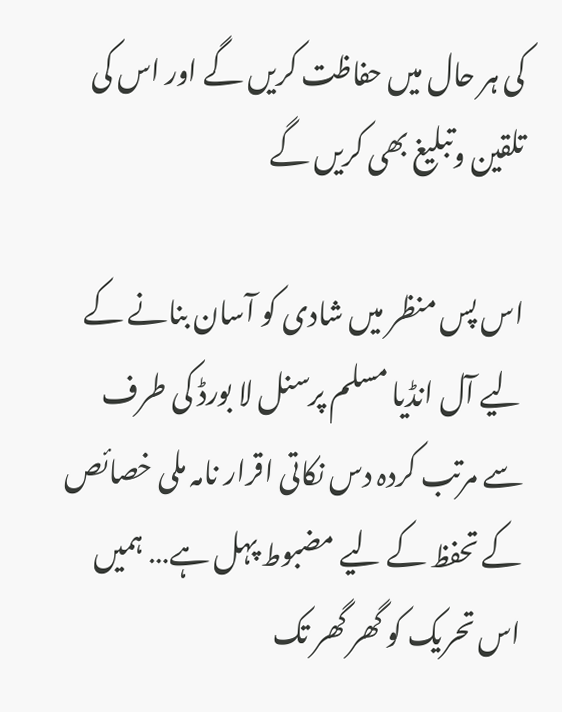کی ہر حال میں حفاظت کریں گے اور اس کی تلقین وتبلیغ بھی کریں گے

اس پس منظر میں شادی کو آسان بنانے کے لیے آل انڈیا مسلم پرسنل لا بورڈ کی طرف سے مرتب کردہ دس نکاتی اقرار نامہ ملی خصائص کے تحفظ کے لیے مضبوط پہل ہے… ہمیں اس تحریک کو گھر گھر تک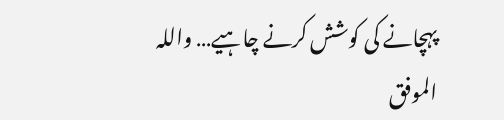پہچانے کی کوشش کرنے چاہیے… واللہ الموفق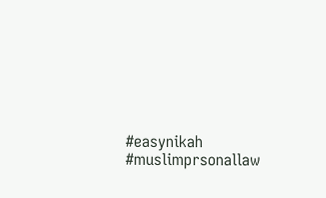#easynikah #muslimprsonallaw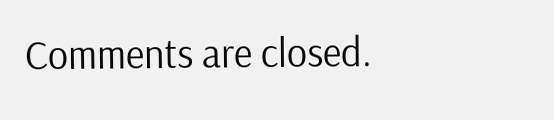Comments are closed.